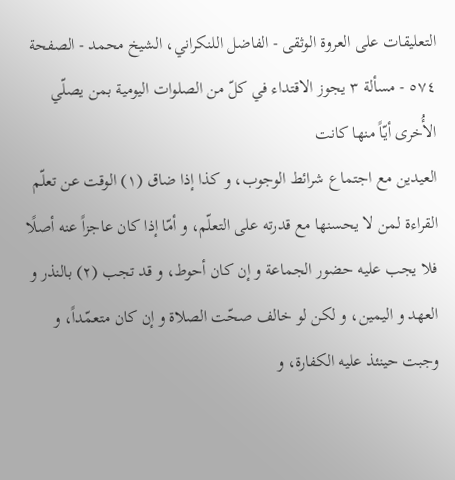التعليقات على العروة الوثقى - الفاضل اللنكراني، الشيخ محمد - الصفحة ٥٧٤ - مسألة ٣ يجوز الاقتداء في كلّ من الصلوات اليومية بمن يصلّي الأُخرى أيّاً منها كانت
العيدين مع اجتماع شرائط الوجوب، و كذا إذا ضاق (١) الوقت عن تعلّم القراءة لمن لا يحسنها مع قدرته على التعلّم، و أمّا إذا كان عاجزاً عنه أصلًا فلا يجب عليه حضور الجماعة و إن كان أحوط، و قد تجب (٢) بالنذر و العهد و اليمين، و لكن لو خالف صحّت الصلاة و إن كان متعمّداً، و وجبت حينئذ عليه الكفارة، و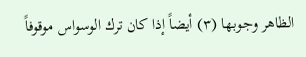الظاهر وجوبها (٣) أيضاً إذا كان ترك الوسواس موقوفاً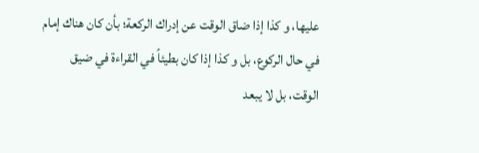عليها، و كذا إذا ضاق الوقت عن إدراك الركعة؛ بأن كان هناك إمام في حال الركوع، بل و كذا إذا كان بطيئاً في القراءة في ضيق الوقت، بل لا يبعد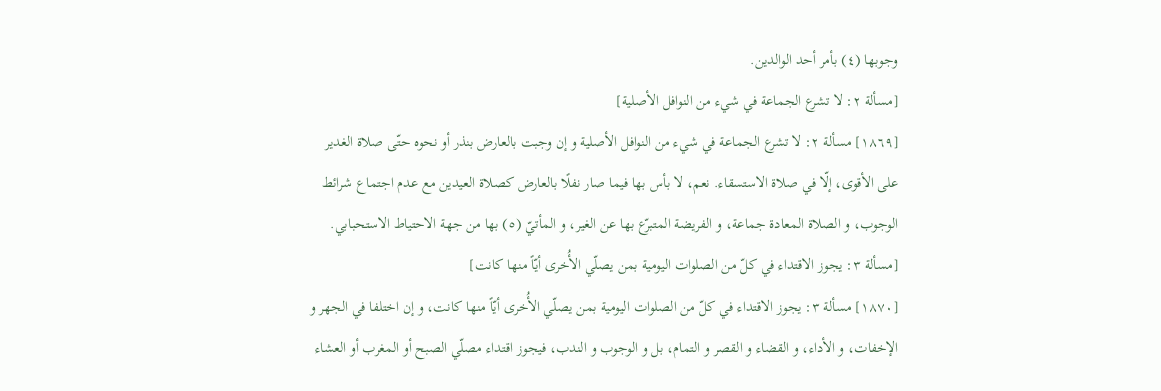وجوبها (٤) بأمر أحد الوالدين.
[مسألة ٢: لا تشرع الجماعة في شيء من النوافل الأصلية]
[١٨٦٩] مسألة ٢: لا تشرع الجماعة في شيء من النوافل الأصلية و إن وجبت بالعارض بنذر أو نحوه حتّى صلاة الغدير على الأقوى، إلّا في صلاة الاستسقاء. نعم، لا بأس بها فيما صار نفلًا بالعارض كصلاة العيدين مع عدم اجتماع شرائط الوجوب، و الصلاة المعادة جماعة، و الفريضة المتبرّع بها عن الغير، و المأتيّ (٥) بها من جهة الاحتياط الاستحبابي.
[مسألة ٣: يجوز الاقتداء في كلّ من الصلوات اليومية بمن يصلّي الأُخرى أيّاً منها كانت]
[١٨٧٠] مسألة ٣: يجوز الاقتداء في كلّ من الصلوات اليومية بمن يصلّي الأُخرى أيّاً منها كانت، و إن اختلفا في الجهر و الإخفات، و الأداء، و القضاء و القصر و التمام، بل و الوجوب و الندب، فيجوز اقتداء مصلّي الصبح أو المغرب أو العشاء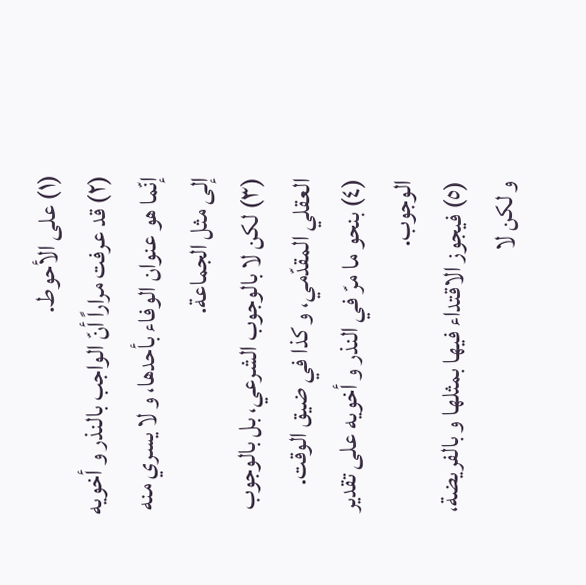(١) على الأحوط.
(٢) قد عرفت مراراً أنّ الواجب بالنذر و أخويه إنّما هو عنوان الوفاء بأحدها، و لا يسري منه إلى مثل الجماعة.
(٣) لكن لا بالوجوب الشرعي، بل بالوجوب العقلي المقدّمي، و كذا في ضيق الوقت.
(٤) بنحو ما مرّ في النذر و أخويه على تقدير الوجوب.
(٥) فيجوز الاقتداء فيها بمثلها و بالفريضة، و لكن لا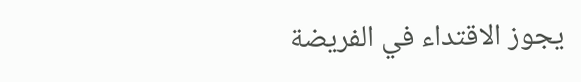يجوز الاقتداء في الفريضة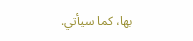بها، كما سيأتي.